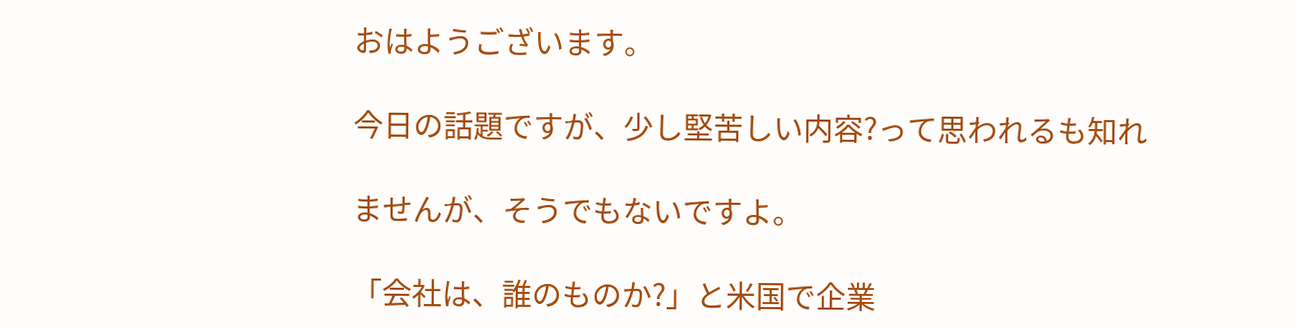おはようございます。

今日の話題ですが、少し堅苦しい内容?って思われるも知れ

ませんが、そうでもないですよ。

「会社は、誰のものか?」と米国で企業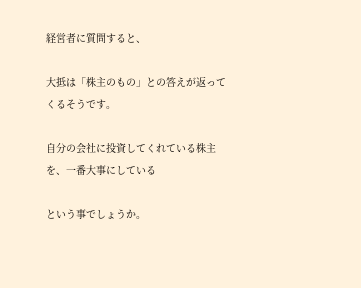経営者に質問すると、

大抵は「株主のもの」との答えが返ってくるそうです。

自分の会社に投資してくれている株主を、一番大事にしている

という事でしょうか。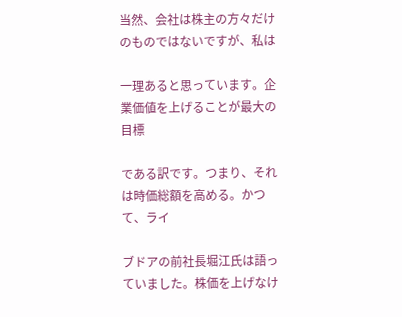当然、会社は株主の方々だけのものではないですが、私は

一理あると思っています。企業価値を上げることが最大の目標

である訳です。つまり、それは時価総額を高める。かつて、ライ

ブドアの前社長堀江氏は語っていました。株価を上げなけ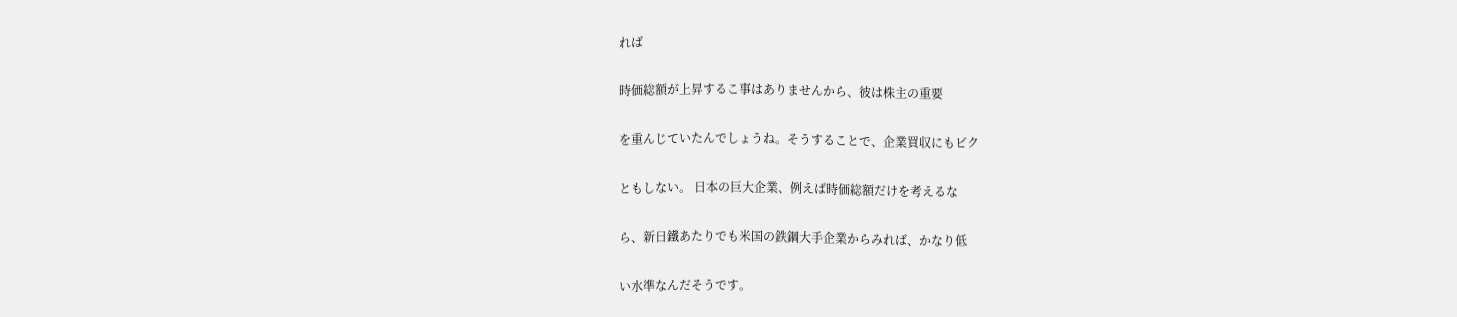れば

時価総額が上昇するこ事はありませんから、彼は株主の重要

を重んじていたんでしょうね。そうすることで、企業買収にもビク

ともしない。 日本の巨大企業、例えば時価総額だけを考えるな

ら、新日鐵あたりでも米国の鉄鋼大手企業からみれば、かなり低

い水準なんだそうです。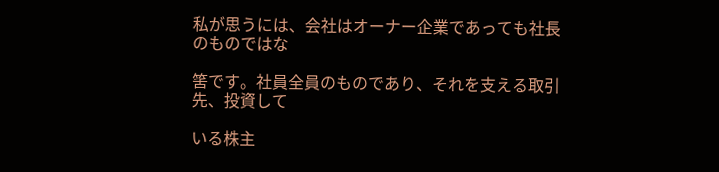私が思うには、会社はオーナー企業であっても社長のものではな

筈です。社員全員のものであり、それを支える取引先、投資して

いる株主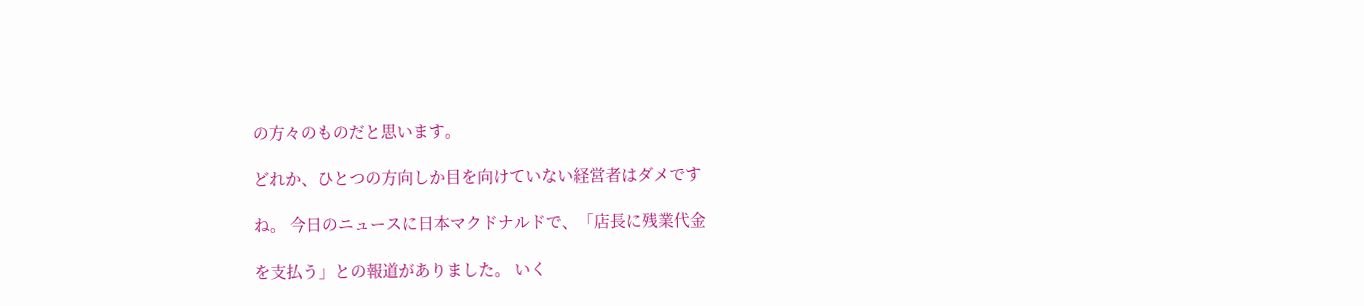の方々のものだと思います。

どれか、ひとつの方向しか目を向けていない経営者はダメです

ね。 今日のニュースに日本マクドナルドで、「店長に残業代金

を支払う」との報道がありました。 いく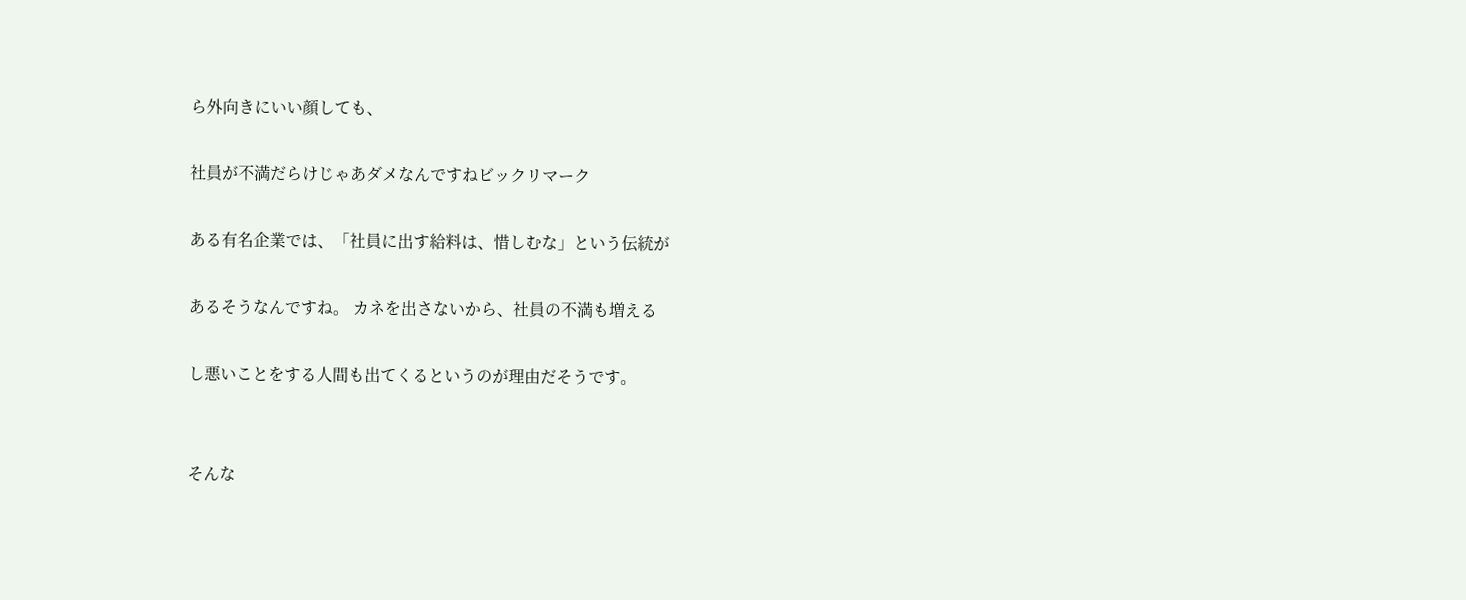ら外向きにいい顔しても、

社員が不満だらけじゃあダメなんですねビックリマーク

ある有名企業では、「社員に出す給料は、惜しむな」という伝統が

あるそうなんですね。 カネを出さないから、社員の不満も増える

し悪いことをする人間も出てくるというのが理由だそうです。


そんな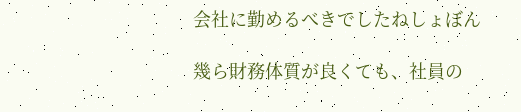会社に勤めるべきでしたねしょぼん

幾ら財務体質が良くても、社員の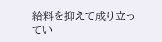給料を抑えて成り立ってい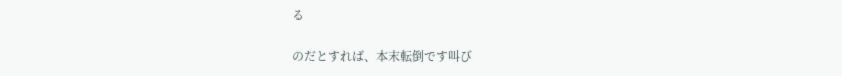る

のだとすれば、本末転倒です叫び